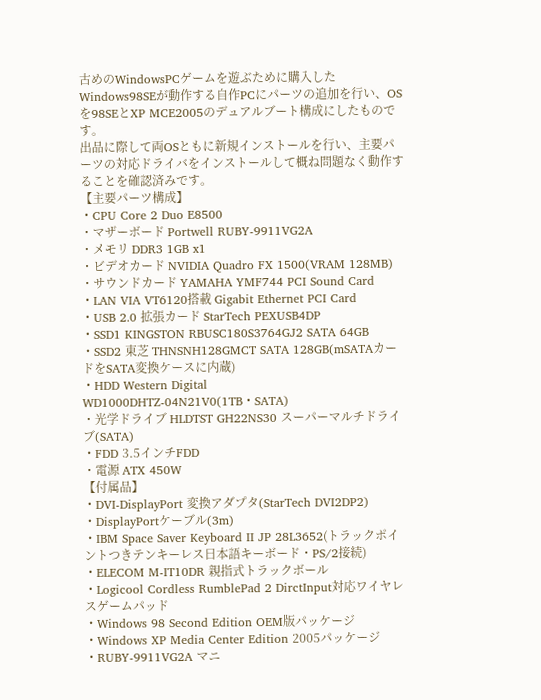古めのWindowsPCゲームを遊ぶために購入したWindows98SEが動作する自作PCにパーツの追加を行い、OSを98SEとXP MCE2005のデュアルブート構成にしたものです。
出品に際して両OSともに新規インストールを行い、主要パーツの対応ドライバをインストールして概ね問題なく動作することを確認済みです。
【主要パーツ構成】
・CPU Core 2 Duo E8500
・マザーボード Portwell RUBY-9911VG2A
・メモリ DDR3 1GB x1
・ビデオカード NVIDIA Quadro FX 1500(VRAM 128MB)
・サウンドカード YAMAHA YMF744 PCI Sound Card
・LAN VIA VT6120搭載 Gigabit Ethernet PCI Card
・USB 2.0 拡張カード StarTech PEXUSB4DP
・SSD1 KINGSTON RBUSC180S3764GJ2 SATA 64GB
・SSD2 東芝 THNSNH128GMCT SATA 128GB(mSATAカードをSATA変換ケースに内蔵)
・HDD Western Digital WD1000DHTZ-04N21V0(1TB・SATA)
・光学ドライブ HLDTST GH22NS30 スーパーマルチドライブ(SATA)
・FDD 3.5インチFDD
・電源 ATX 450W
【付属品】
・DVI-DisplayPort 変換アダプタ(StarTech DVI2DP2)
・DisplayPortケーブル(3m)
・IBM Space Saver Keyboard II JP 28L3652(トラックポイントつきテンキーレス日本語キーボード・PS/2接続)
・ELECOM M-IT10DR 親指式トラックボール
・Logicool Cordless RumblePad 2 DirctInput対応ワイヤレスゲームパッド
・Windows 98 Second Edition OEM版パッケージ
・Windows XP Media Center Edition 2005パッケージ
・RUBY-9911VG2A マニ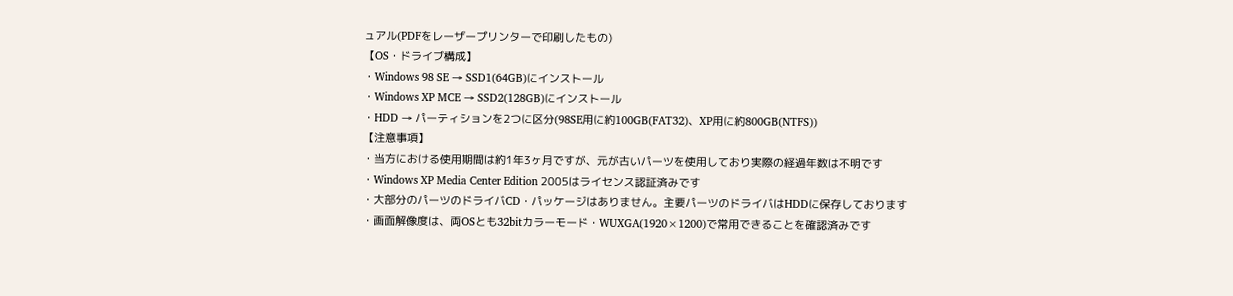ュアル(PDFをレーザープリンターで印刷したもの)
【OS・ドライブ構成】
・Windows 98 SE → SSD1(64GB)にインストール
・Windows XP MCE → SSD2(128GB)にインストール
・HDD → パーティションを2つに区分(98SE用に約100GB(FAT32)、XP用に約800GB(NTFS))
【注意事項】
・当方における使用期間は約1年3ヶ月ですが、元が古いパーツを使用しており実際の経過年数は不明です
・Windows XP Media Center Edition 2005はライセンス認証済みです
・大部分のパーツのドライバCD・パッケージはありません。主要パーツのドライバはHDDに保存しております
・画面解像度は、両OSとも32bitカラーモード・WUXGA(1920×1200)で常用できることを確認済みです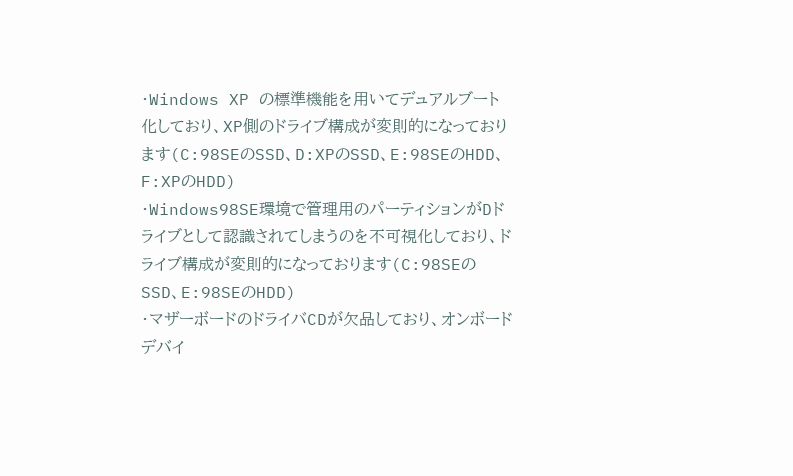・Windows XP の標準機能を用いてデュアルブート化しており、XP側のドライブ構成が変則的になっております(C:98SEのSSD、D:XPのSSD、E:98SEのHDD、F:XPのHDD)
・Windows98SE環境で管理用のパーティションがDドライブとして認識されてしまうのを不可視化しており、ドライブ構成が変則的になっております(C:98SEのSSD、E:98SEのHDD)
・マザーボードのドライバCDが欠品しており、オンボードデバイ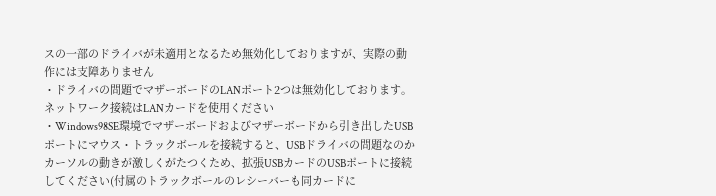スの一部のドライバが未適用となるため無効化しておりますが、実際の動作には支障ありません
・ドライバの問題でマザーボードのLANポート2つは無効化しております。ネットワーク接続はLANカードを使用ください
・Windows98SE環境でマザーボードおよびマザーボードから引き出したUSBポートにマウス・トラックボールを接続すると、USBドライバの問題なのかカーソルの動きが激しくがたつくため、拡張USBカードのUSBポートに接続してください(付属のトラックボールのレシーバーも同カードに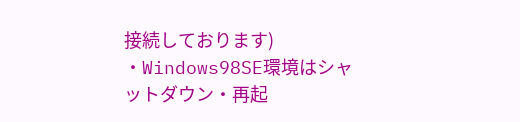接続しております)
・Windows98SE環境はシャットダウン・再起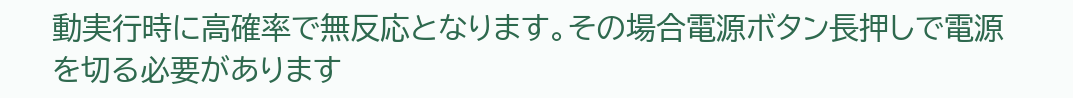動実行時に高確率で無反応となります。その場合電源ボタン長押しで電源を切る必要があります